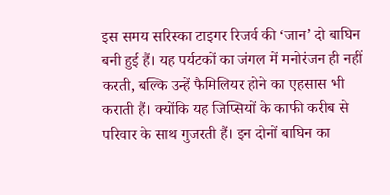इस समय सरिस्का टाइगर रिजर्व की ‘जान’ दो बाघिन बनी हुई हैं। यह पर्यटकों का जंगल में मनोरंजन ही नहीं करती, बल्कि उन्हें फैमिलियर होने का एहसास भी कराती हैं। क्योंकि यह जिप्सियों के काफी करीब से परिवार के साथ गुजरती हैं। इन दोनों बाघिन का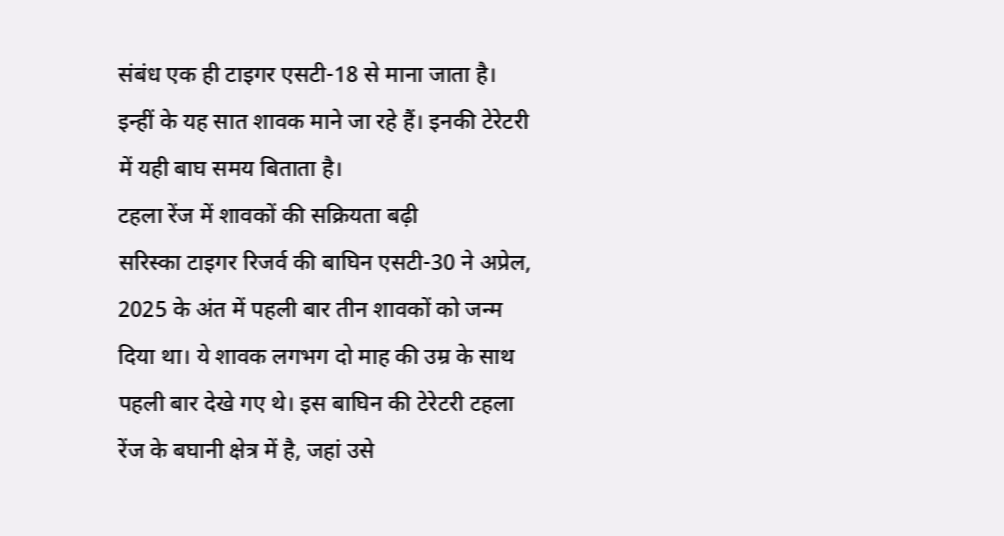संबंध एक ही टाइगर एसटी-18 से माना जाता है। इन्हीं के यह सात शावक माने जा रहे हैं। इनकी टेरेटरी में यही बाघ समय बिताता है।
टहला रेंज में शावकों की सक्रियता बढ़ी
सरिस्का टाइगर रिजर्व की बाघिन एसटी-30 ने अप्रेल, 2025 के अंत में पहली बार तीन शावकों को जन्म दिया था। ये शावक लगभग दो माह की उम्र के साथ पहली बार देखे गए थे। इस बाघिन की टेरेटरी टहला रेंज के बघानी क्षेत्र में है, जहां उसे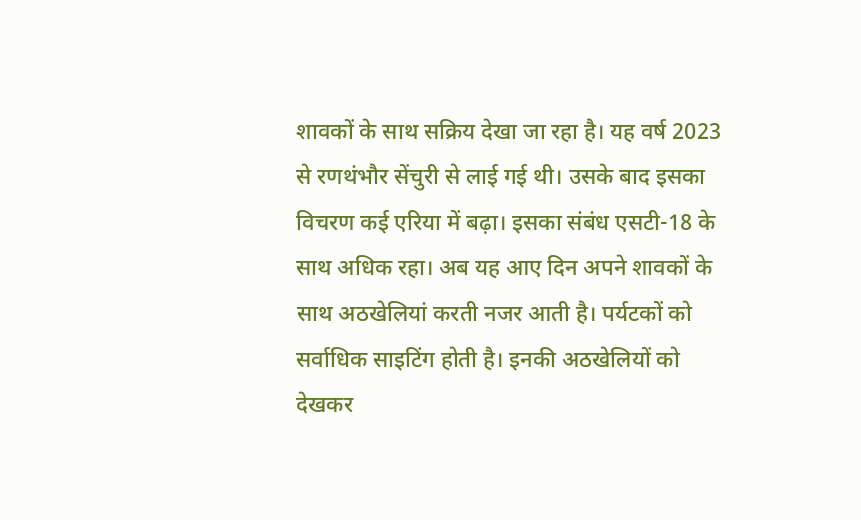शावकों के साथ सक्रिय देखा जा रहा है। यह वर्ष 2023 से रणथंभौर सेंचुरी से लाई गई थी। उसके बाद इसका विचरण कई एरिया में बढ़ा। इसका संबंध एसटी-18 के साथ अधिक रहा। अब यह आए दिन अपने शावकों के साथ अठखेलियां करती नजर आती है। पर्यटकों को सर्वाधिक साइटिंग होती है। इनकी अठखेलियों को देखकर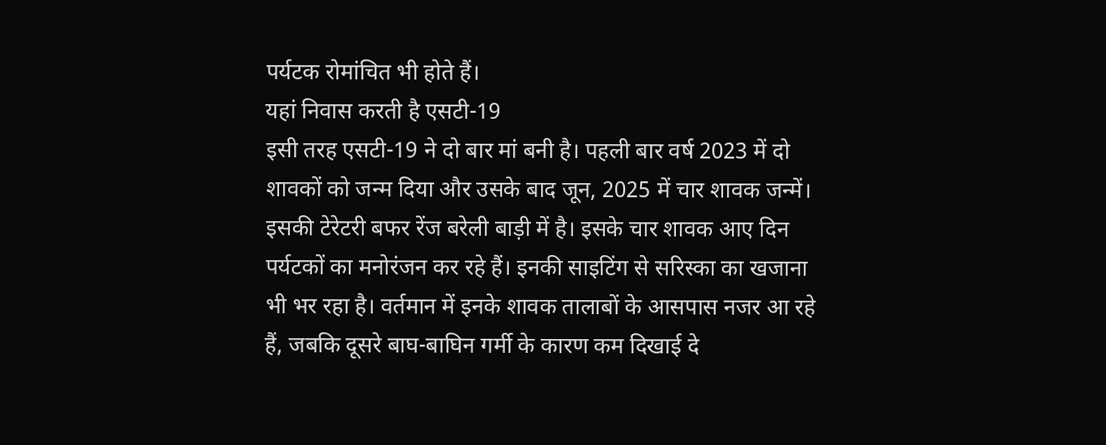पर्यटक रोमांचित भी होते हैं।
यहां निवास करती है एसटी-19
इसी तरह एसटी-19 ने दो बार मां बनी है। पहली बार वर्ष 2023 में दो शावकों को जन्म दिया और उसके बाद जून, 2025 में चार शावक जन्में। इसकी टेरेटरी बफर रेंज बरेली बाड़ी में है। इसके चार शावक आए दिन पर्यटकों का मनोरंजन कर रहे हैं। इनकी साइटिंग से सरिस्का का खजाना भी भर रहा है। वर्तमान में इनके शावक तालाबों के आसपास नजर आ रहे हैं, जबकि दूसरे बाघ-बाघिन गर्मी के कारण कम दिखाई दे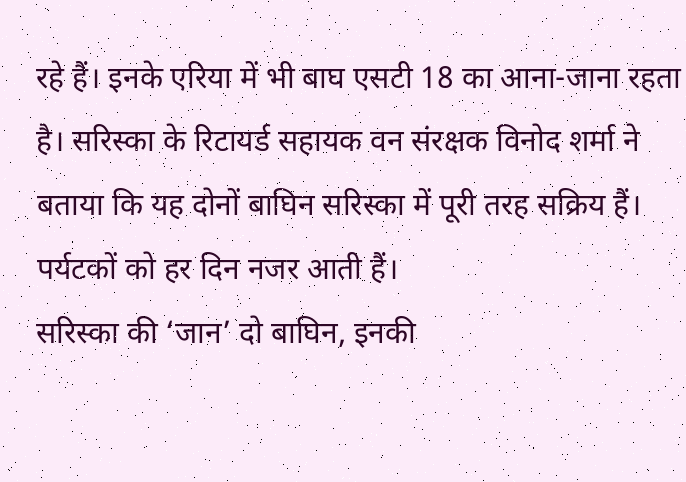रहे हैं। इनके एरिया में भी बाघ एसटी 18 का आना-जाना रहता है। सरिस्का के रिटायर्ड सहायक वन संरक्षक विनोद शर्मा ने बताया कि यह दोनों बाघिन सरिस्का में पूरी तरह सक्रिय हैं। पर्यटकों को हर दिन नजर आती हैं।
सरिस्का की ‘जान’ दो बाघिन, इनकी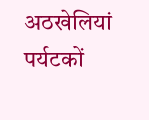अठखेलियां पर्यटकों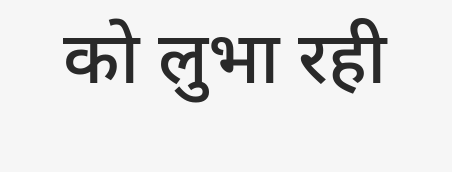को लुभा रही